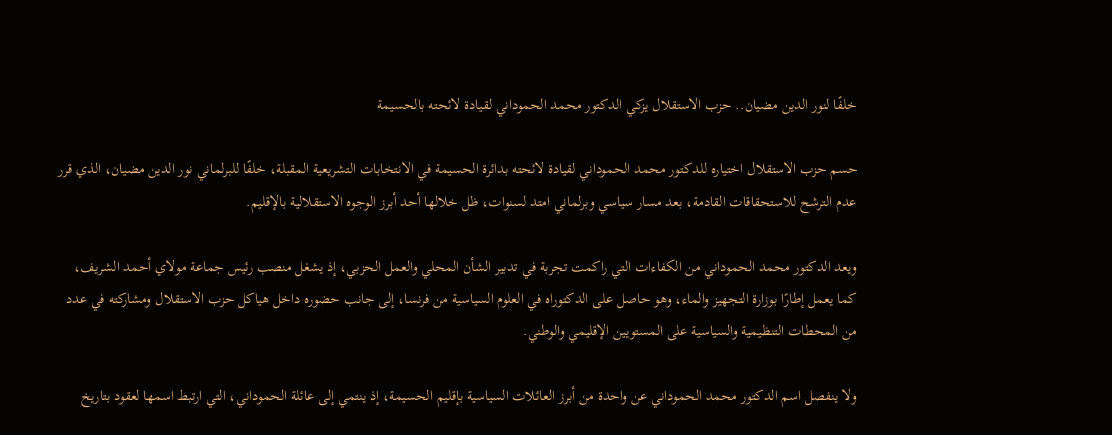خلفًا لنور الدين مضيان.. حزب الاستقلال يزكي الدكتور محمد الحموداني لقيادة لائحته بالحسيمة

حسم حزب الاستقلال اختياره للدكتور محمد الحموداني لقيادة لائحته بدائرة الحسيمة في الانتخابات التشريعية المقبلة، خلفًا للبرلماني نور الدين مضيان، الذي قرر عدم الترشح للاستحقاقات القادمة، بعد مسار سياسي وبرلماني امتد لسنوات، ظل خلالها أحد أبرز الوجوه الاستقلالية بالإقليم.

ويعد الدكتور محمد الحموداني من الكفاءات التي راكمت تجربة في تدبير الشأن المحلي والعمل الحزبي، إذ يشغل منصب رئيس جماعة مولاي أحمد الشريف، كما يعمل إطارًا بوزارة التجهيز والماء، وهو حاصل على الدكتوراه في العلوم السياسية من فرنسا، إلى جانب حضوره داخل هياكل حزب الاستقلال ومشاركته في عدد من المحطات التنظيمية والسياسية على المستويين الإقليمي والوطني.

ولا ينفصل اسم الدكتور محمد الحموداني عن واحدة من أبرز العائلات السياسية بإقليم الحسيمة، إذ ينتمي إلى عائلة الحموداني، التي ارتبط اسمها لعقود بتاريخ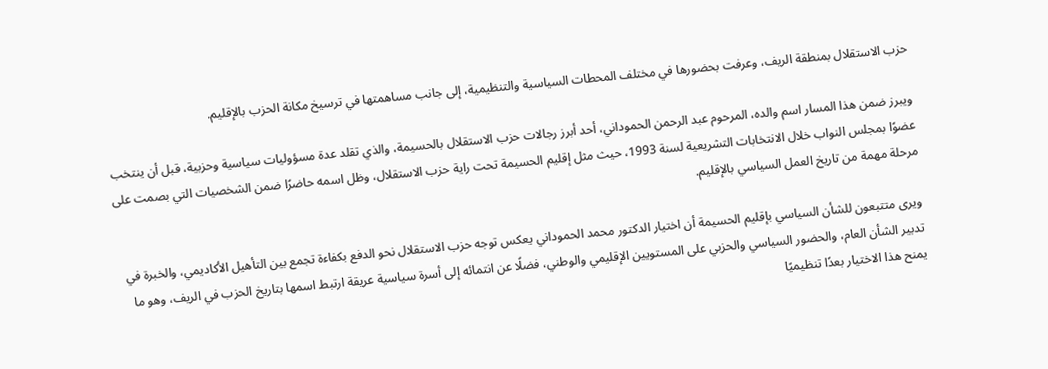حزب الاستقلال بمنطقة الريف، وعرفت بحضورها في مختلف المحطات السياسية والتنظيمية، إلى جانب مساهمتها في ترسيخ مكانة الحزب بالإقليم.

ويبرز ضمن هذا المسار اسم والده، المرحوم عبد الرحمن الحموداني، أحد أبرز رجالات حزب الاستقلال بالحسيمة، والذي تقلد عدة مسؤوليات سياسية وحزبية، قبل أن ينتخب عضوًا بمجلس النواب خلال الانتخابات التشريعية لسنة 1993، حيث مثل إقليم الحسيمة تحت راية حزب الاستقلال، وظل اسمه حاضرًا ضمن الشخصيات التي بصمت على مرحلة مهمة من تاريخ العمل السياسي بالإقليم.

ويرى متتبعون للشأن السياسي بإقليم الحسيمة أن اختيار الدكتور محمد الحموداني يعكس توجه حزب الاستقلال نحو الدفع بكفاءة تجمع بين التأهيل الأكاديمي، والخبرة في تدبير الشأن العام، والحضور السياسي والحزبي على المستويين الإقليمي والوطني، فضلًا عن انتمائه إلى أسرة سياسية عريقة ارتبط اسمها بتاريخ الحزب في الريف، وهو ما يمنح هذا الاختيار بعدًا تنظيميًا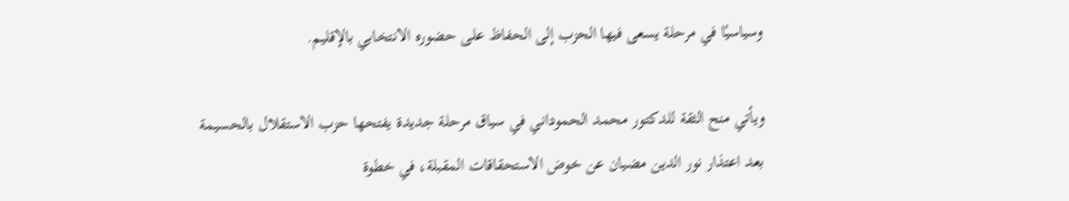وسياسيًا في مرحلة يسعى فيها الحزب إلى الحفاظ على حضوره الانتخابي بالإقليم.

ويأتي منح الثقة للدكتور محمد الحموداني في سياق مرحلة جديدة يفتحها حزب الاستقلال بالحسيمة بعد اعتذار نور الدين مضيان عن خوض الاستحقاقات المقبلة، في خطوة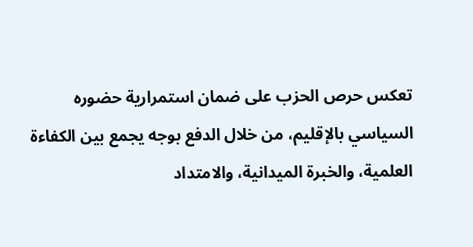تعكس حرص الحزب على ضمان استمرارية حضوره السياسي بالإقليم، من خلال الدفع بوجه يجمع بين الكفاءة العلمية، والخبرة الميدانية، والامتداد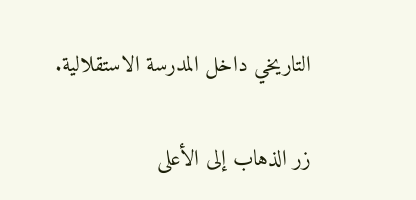التاريخي داخل المدرسة الاستقلالية.

زر الذهاب إلى الأعلى